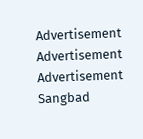Advertisement
Advertisement
Advertisement
Sangbad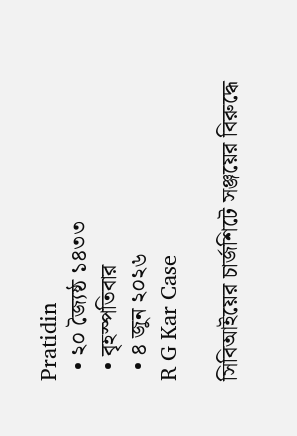Pratidin
  • ২০ জ্যৈষ্ঠ ১৪৩৩
  • বৃহস্পতিবার
  • ৪ জুন ২০২৬
R G Kar Case

সিবিআইয়ের চার্জশিটে সঞ্জয়ের বিরুদ্ধে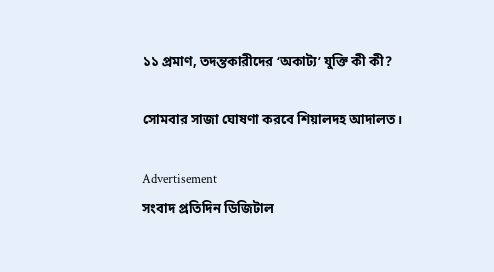১১ প্রমাণ, তদন্তকারীদের ‘অকাট্য’ যুক্তি কী কী?

সোমবার সাজা ঘোষণা করবে শিয়ালদহ আদালত।

Advertisement
সংবাদ প্রতিদিন ডিজিটাল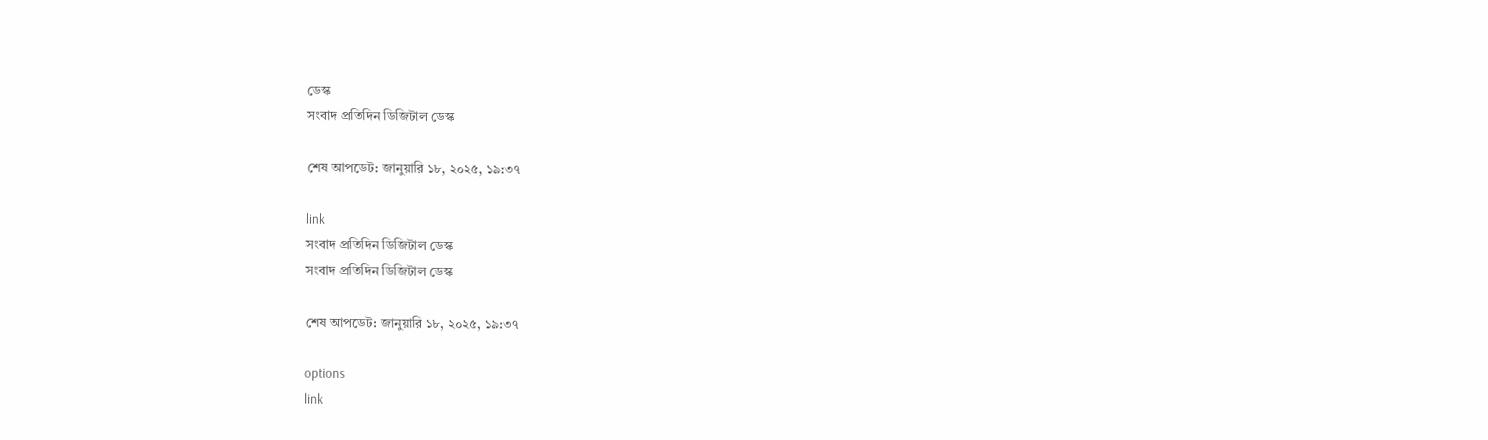ডেস্ক
সংবাদ প্রতিদিন ডিজিটাল ডেস্ক

শেষ আপডেট: জানুয়ারি ১৮, ২০২৫, ১৯:৩৭

link
সংবাদ প্রতিদিন ডিজিটাল ডেস্ক
সংবাদ প্রতিদিন ডিজিটাল ডেস্ক

শেষ আপডেট: জানুয়ারি ১৮, ২০২৫, ১৯:৩৭

options
link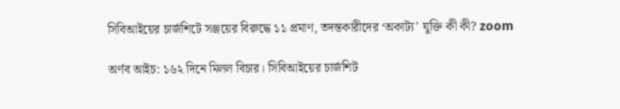সিবিআইয়ের চার্জশিটে সঞ্জয়ের বিরুদ্ধে ১১ প্রমাণ, তদন্তকারীদের ‘অকাট্য’ যুক্তি কী কী? zoom

অর্ণব আইচ: ১৬২ দিনে মিলল বিচার। সিবিআইয়ের চার্জশিট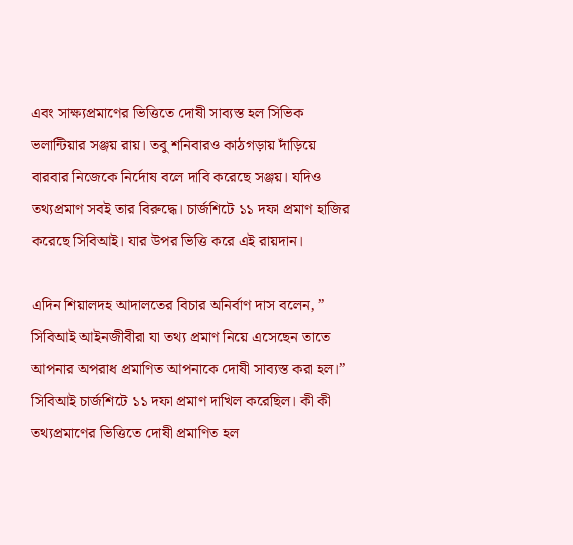এবং সাক্ষ্যপ্রমাণের ভিত্তিতে দোষী সাব্যস্ত হল সিভিক ভলান্টিয়ার সঞ্জয় রায়। তবু শনিবারও কাঠগড়ায় দাঁড়িয়ে বারবার নিজেকে নির্দোষ বলে দাবি করেছে সঞ্জয়। যদিও তথ্যপ্রমাণ সবই তার বিরুদ্ধে। চার্জশিটে ১১ দফা প্রমাণ হাজির করেছে সিবিআই। যার উপর ভিত্তি করে এই রায়দান।

এদিন শিয়ালদহ আদালতের বিচার অনির্বাণ দাস বলেন, ” সিবিআই আইনজীবীরা যা তথ্য প্রমাণ নিয়ে এসেছেন তাতে আপনার অপরাধ প্রমাণিত আপনাকে দোষী সাব্যস্ত করা হল।” সিবিআই চার্জশিটে ১১ দফা প্রমাণ দাখিল করেছিল। কী কী তথ্যপ্রমাণের ভিত্তিতে দোষী প্রমাণিত হল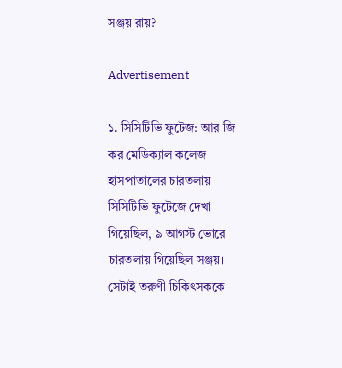সঞ্জয় রায়?

Advertisement

১. সিসিটিভি ফুটেজ: আর জি কর মেডিক্যাল কলেজ হাসপাতালের চারতলায় সিসিটিভি ফুটেজে দেখা গিয়েছিল, ৯ আগস্ট ভোরে চারতলায় গিয়েছিল সঞ্জয়। সেটাই তরুণী চিকিৎসককে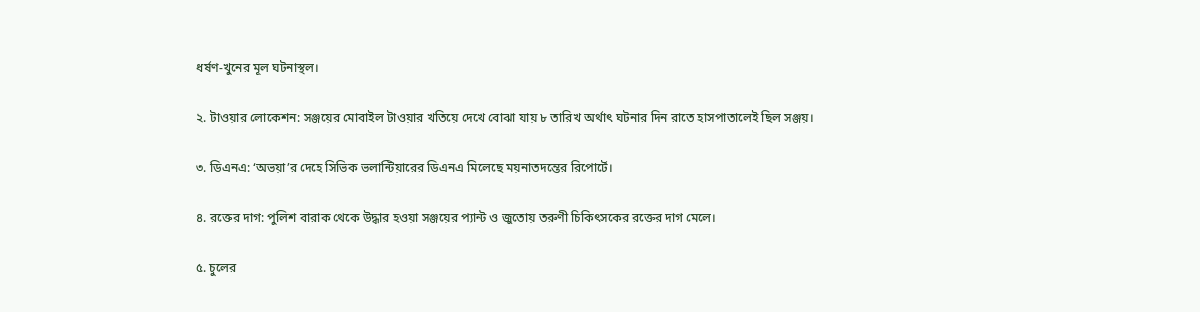ধর্ষণ-খুনের মূল ঘটনাস্থল।

২. টাওয়ার লোকেশন: সঞ্জয়ের মোবাইল টাওয়ার খতিয়ে দেখে বোঝা যায় ৮ তারিখ অর্থাৎ ঘটনার দিন রাতে হাসপাতালেই ছিল সঞ্জয়।

৩. ডিএনএ: ‘অভয়া’র দেহে সিভিক ভলান্টিয়ারের ডিএনএ মিলেছে ময়নাতদন্তের রিপোর্টে।

৪. রক্তের দাগ: পুলিশ বারাক থেকে উদ্ধার হওয়া সঞ্জয়ের প্যান্ট ও জুতোয় তরুণী চিকিৎসকের রক্তের দাগ মেলে।

৫. চুলের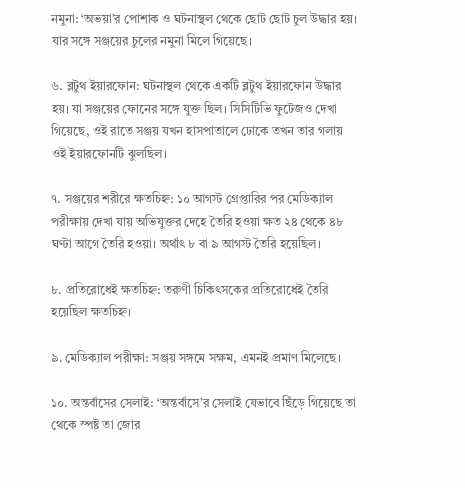নমুনা: ‘অভয়া’র পোশাক ও ঘটনাস্থল থেকে ছোট ছোট চুল উদ্ধার হয়। যার সঙ্গে সঞ্জয়ের চুলের নমুনা মিলে গিয়েছে।

৬. ব্লটুথ ইয়ারফোন: ঘটনাস্থল থেকে একটি ব্লটুথ ইয়ারফোন উদ্ধার হয়। যা সঞ্জয়ের ফোনের সঙ্গে যুক্ত ছিল। সিসিটিভি ফুটেজও দেখা গিয়েছে, ওই রাতে সঞ্জয় যখন হাসপাতালে ঢোকে তখন তার গলায় ওই ইয়ারফোনটি ঝুলছিল।

৭. সঞ্জয়ের শরীরে ক্ষতচিহ্ন: ১০ আগস্ট গ্রেপ্তারির পর মেডিক্যাল পরীক্ষায় দেখা যায় অভিযুক্তর দেহে তৈরি হওয়া ক্ষত ২৪ থেকে ৪৮ ঘণ্টা আগে তৈরি হওয়া। অর্থাৎ ৮ বা ৯ আগস্ট তৈরি হয়েছিল।

৮. প্রতিরোধেই ক্ষতচিহ্ন: তরুণী চিকিৎসকের প্রতিরোধেই তৈরি হয়েছিল ক্ষতচিহ্ন।

৯. মেডিক্যাল পরীক্ষা: সঞ্জয় সঙ্গমে সক্ষম, এমনই প্রমাণ মিলেছে।

১০. অন্তর্বাসের সেলাই: ‘অন্তর্বাসে’র সেলাই যেভাবে ছিঁড়ে গিয়েছে তা থেকে স্পষ্ট তা জোর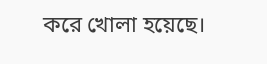করে খোলা হয়েছে।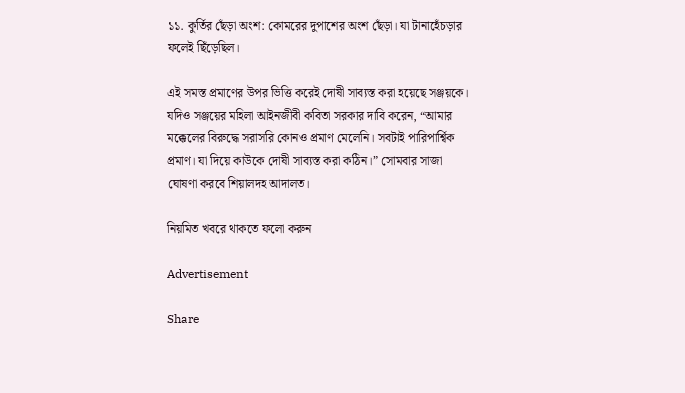১১. কুর্তির ছেঁড়া অংশ: কোমরের দুপাশের অংশ ছেঁড়া। যা টানাহেঁচড়ার ফলেই ছিঁড়েছিল।

এই সমস্ত প্রমাণের উপর ভিত্তি করেই দোষী সাব্যস্ত করা হয়েছে সঞ্জয়কে। যদিও সঞ্জয়ের মহিলা আইনজীবী কবিতা সরকার দাবি করেন, “আমার মক্কেলের বিরুদ্ধে সরাসরি কোনও প্রমাণ মেলেনি। সবটাই পারিপার্শ্বিক প্রমাণ। যা দিয়ে কাউকে দোষী সাব্যস্ত করা কঠিন।” সোমবার সাজা ঘোষণা করবে শিয়ালদহ আদালত।

নিয়মিত খবরে থাকতে ফলো করুন

Advertisement

Share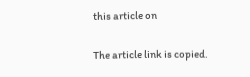this article on

The article link is copied.